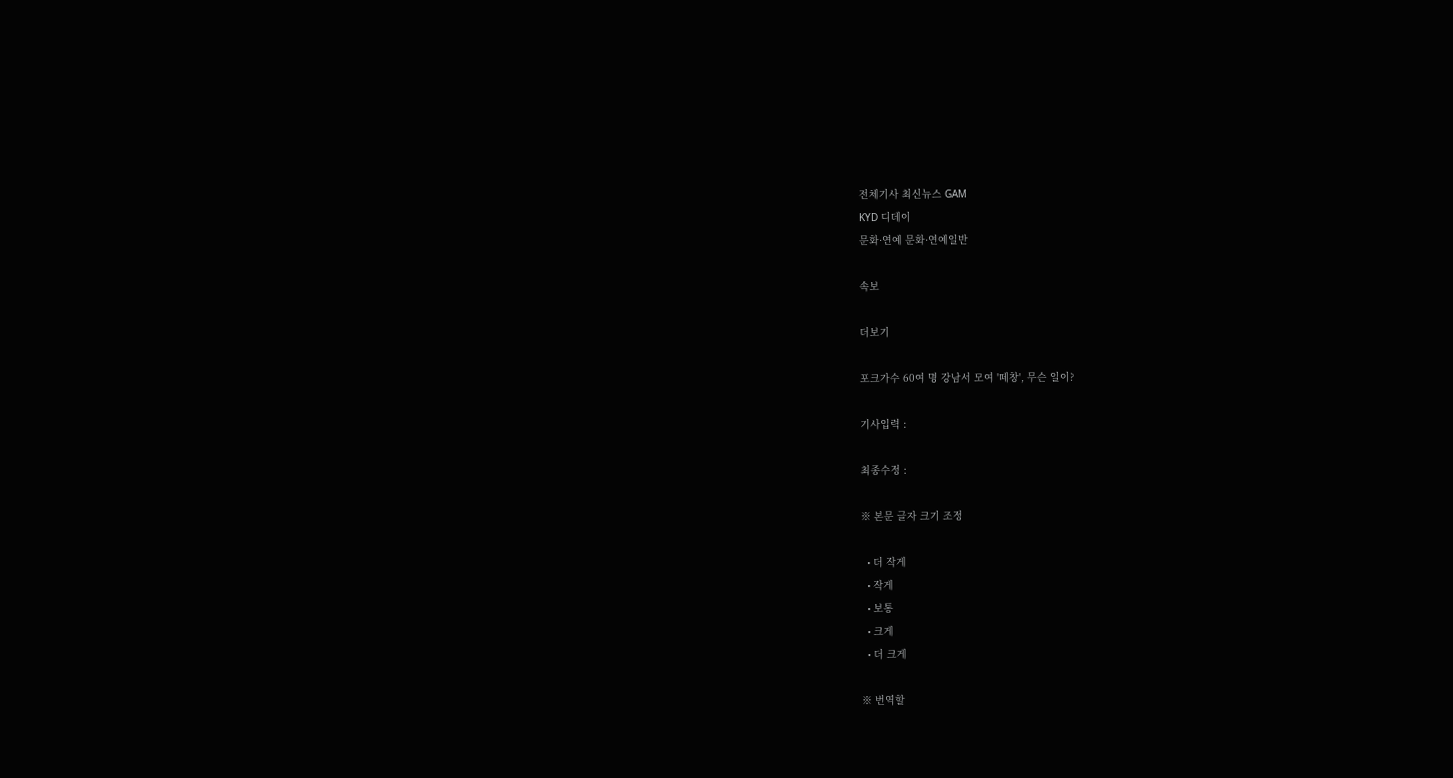전체기사 최신뉴스 GAM
KYD 디데이
문화·연예 문화·연예일반

속보

더보기

포크가수 60여 명 강남서 모여 '떼창', 무슨 일이?

기사입력 :

최종수정 :

※ 본문 글자 크기 조정

  • 더 작게
  • 작게
  • 보통
  • 크게
  • 더 크게

※ 번역할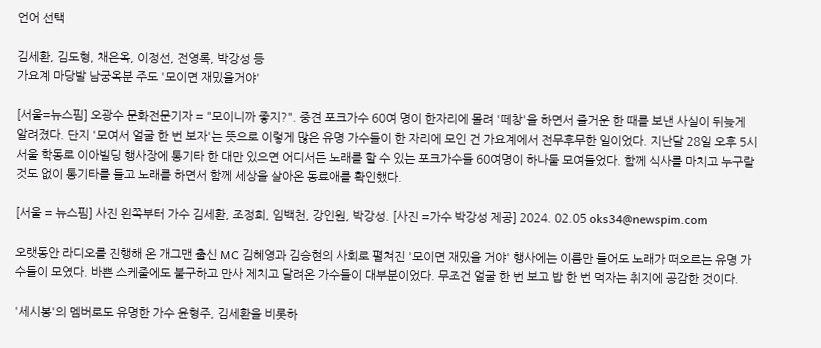언어 선택

김세환, 김도형, 채은옥, 이정선, 전영록, 박강성 등
가요계 마당발 남궁옥분 주도 '모이면 재밌을거야'

[서울=뉴스핌] 오광수 문화전문기자 = "모이니까 좋지?". 중견 포크가수 60여 명이 한자리에 몰려 '떼창'을 하면서 즐거운 한 때를 보낸 사실이 뒤늦게 알려졌다. 단지 '모여서 얼굴 한 번 보자'는 뜻으로 이렇게 많은 유명 가수들이 한 자리에 모인 건 가요계에서 전무후무한 일이었다. 지난달 28일 오후 5시 서울 학동로 이아빌딩 행사장에 통기타 한 대만 있으면 어디서든 노래를 할 수 있는 포크가수들 60여명이 하나둘 모여들었다. 함께 식사를 마치고 누구랄 것도 없이 통기타를 들고 노래를 하면서 함께 세상을 살아온 동료애를 확인했다.

[서울 = 뉴스핌] 사진 왼쪽부터 가수 김세환, 조정희, 임백천, 강인원, 박강성. [사진 =가수 박강성 제공] 2024. 02.05 oks34@newspim.com

오랫동안 라디오를 진행해 온 개그맨 출신 MC 김혜영과 김승현의 사회로 펼쳐진 '모이면 재밌을 거야' 행사에는 이름만 들어도 노래가 떠오르는 유명 가수들이 모였다. 바쁜 스케줄에도 불구하고 만사 제치고 달려온 가수들이 대부분이었다. 무조건 얼굴 한 번 보고 밥 한 번 먹자는 취지에 공감한 것이다.

'세시봉'의 멤버로도 유명한 가수 윤형주, 김세환을 비롯하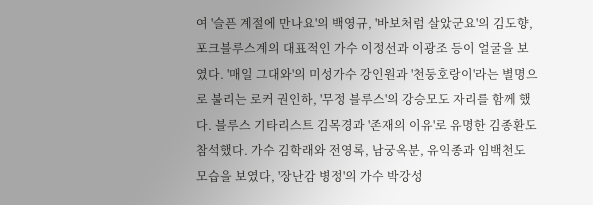여 '슬픈 계절에 만나요'의 백영규, '바보처럼 살았군요'의 김도향, 포크블루스계의 대표적인 가수 이정선과 이광조 등이 얼굴을 보였다. '매일 그대와'의 미성가수 강인원과 '천둥호랑이'라는 별명으로 불리는 로커 권인하, '무정 블루스'의 강승모도 자리를 함께 했다. 블루스 기타리스트 김목경과 '존재의 이유'로 유명한 김종환도 참석했다. 가수 김학래와 전영록, 남궁옥분, 유익종과 임백천도 모습을 보였다, '장난감 병정'의 가수 박강성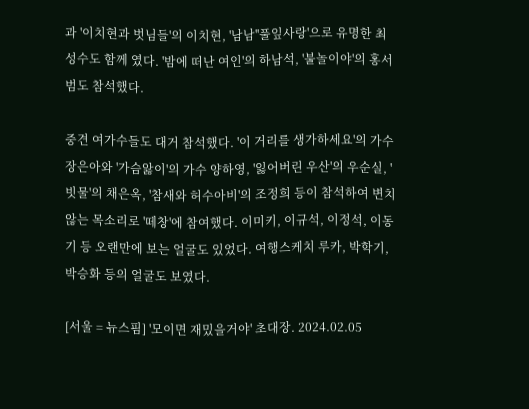과 '이치현과 벗님들'의 이치현, '남남''풀잎사랑'으로 유명한 최성수도 함께 였다. '밤에 떠난 여인'의 하남석, '불놀이야'의 홍서범도 참석했다.

중견 여가수들도 대거 참석했다. '이 거리를 생가하세요'의 가수 장은아와 '가슴앓이'의 가수 양하영, '잃어버린 우산'의 우순실, '빗물'의 채은옥, '참새와 허수아비'의 조정희 등이 참석하여 변치 않는 목소리로 '떼창'에 참여했다. 이미키, 이규석, 이정석, 이동기 등 오랜만에 보는 얼굴도 있었다. 여행스케치 루카, 박학기, 박승화 등의 얼굴도 보였다.

[서울 = 뉴스핌] '모이면 재밌을거야' 초대장. 2024.02.05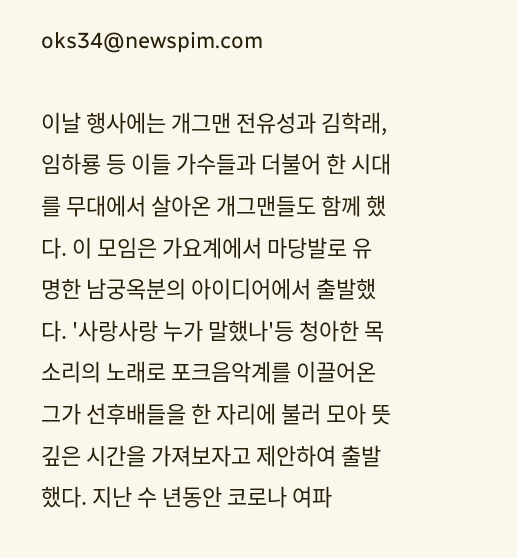oks34@newspim.com

이날 행사에는 개그맨 전유성과 김학래, 임하룡 등 이들 가수들과 더불어 한 시대를 무대에서 살아온 개그맨들도 함께 했다. 이 모임은 가요계에서 마당발로 유명한 남궁옥분의 아이디어에서 출발했다. '사랑사랑 누가 말했나'등 청아한 목소리의 노래로 포크음악계를 이끌어온 그가 선후배들을 한 자리에 불러 모아 뜻깊은 시간을 가져보자고 제안하여 출발했다. 지난 수 년동안 코로나 여파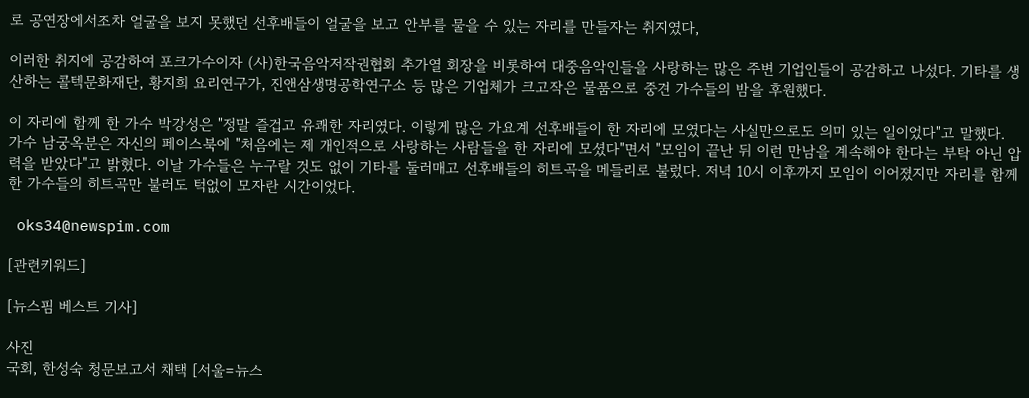로 공연장에서조차 얼굴을 보지 못했던 선후배들이 얼굴을 보고 안부를 물을 수 있는 자리를 만들자는 취지였다,

이러한 취지에 공감하여 포크가수이자 (사)한국음악저작권협회 추가열 회장을 비롯하여 대중음악인들을 사랑하는 많은 주변 기업인들이 공감하고 나섰다. 기타를 생산하는 콜텍문화재단, 황지희 요리연구가, 진앤삼생명공학연구소 등 많은 기업체가 크고작은 물품으로 중견 가수들의 밤을 후원했다.

이 자리에 함께 한 가수 박강성은 "정말 즐겁고 유쾌한 자리였다. 이렇게 많은 가요계 선후배들이 한 자리에 모였다는 사실만으로도 의미 있는 일이었다"고 말했다. 가수 남궁옥분은 자신의 페이스북에 "처음에는 제 개인적으로 사랑하는 사람들을 한 자리에 모셨다"면서 "모임이 끝난 뒤 이런 만남을 계속해야 한다는 부탁 아닌 압력을 받았다"고 밝혔다. 이날 가수들은 누구랄 것도 없이 기타를 둘러매고 선후배들의 히트곡을 메들리로 불렀다. 저녁 10시 이후까지 모임이 이어졌지만 자리를 함께한 가수들의 히트곡만 불러도 턱없이 모자란 시간이었다.

 oks34@newspim.com

[관련키워드]

[뉴스핌 베스트 기사]

사진
국회, 한성숙 청문보고서 채택 [서울=뉴스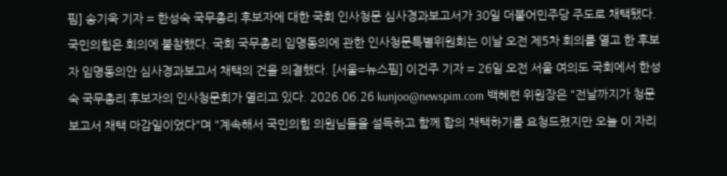핌] 송기욱 기자 = 한성숙 국무총리 후보자에 대한 국회 인사청문 심사경과보고서가 30일 더불어민주당 주도로 채택됐다. 국민의힘은 회의에 불참했다. 국회 국무총리 임명동의에 관한 인사청문특별위원회는 이날 오전 제5차 회의를 열고 한 후보자 임명동의안 심사경과보고서 채택의 건을 의결했다. [서울=뉴스핌] 이건주 기자 = 26일 오전 서울 여의도 국회에서 한성숙 국무총리 후보자의 인사청문회가 열리고 있다. 2026.06.26 kunjoo@newspim.com 백혜련 위원장은 "전날까지가 청문보고서 채택 마감일이었다"며 "계속해서 국민의힘 의원님들을 설득하고 함께 합의 채택하기를 요청드렸지만 오늘 이 자리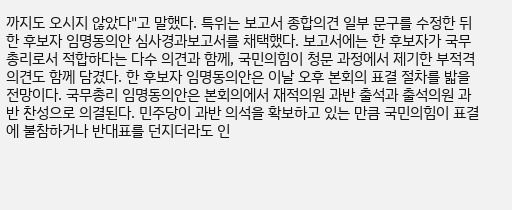까지도 오시지 않았다"고 말했다. 특위는 보고서 종합의견 일부 문구를 수정한 뒤 한 후보자 임명동의안 심사경과보고서를 채택했다. 보고서에는 한 후보자가 국무총리로서 적합하다는 다수 의견과 함께, 국민의힘이 청문 과정에서 제기한 부적격 의견도 함께 담겼다. 한 후보자 임명동의안은 이날 오후 본회의 표결 절차를 밟을 전망이다. 국무총리 임명동의안은 본회의에서 재적의원 과반 출석과 출석의원 과반 찬성으로 의결된다. 민주당이 과반 의석을 확보하고 있는 만큼 국민의힘이 표결에 불참하거나 반대표를 던지더라도 인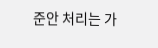준안 처리는 가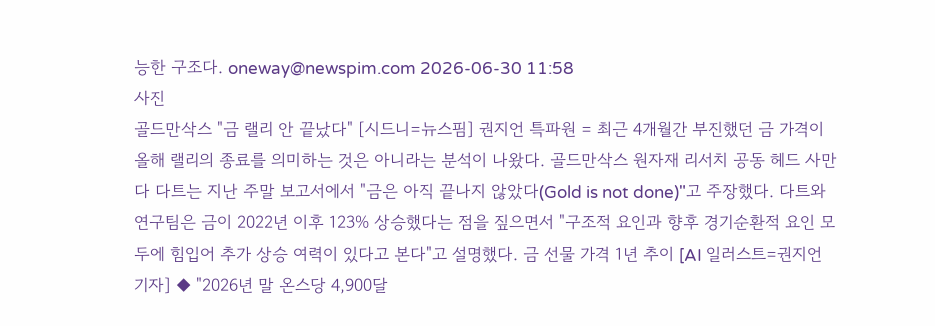능한 구조다. oneway@newspim.com 2026-06-30 11:58
사진
골드만삭스 "금 랠리 안 끝났다" [시드니=뉴스핌] 권지언 특파원 = 최근 4개월간 부진했던 금 가격이 올해 랠리의 종료를 의미하는 것은 아니라는 분석이 나왔다. 골드만삭스 원자재 리서치 공동 헤드 사만다 다트는 지난 주말 보고서에서 "금은 아직 끝나지 않았다(Gold is not done)"고 주장했다. 다트와 연구팀은 금이 2022년 이후 123% 상승했다는 점을 짚으면서 "구조적 요인과 향후 경기순환적 요인 모두에 힘입어 추가 상승 여력이 있다고 본다"고 설명했다. 금 선물 가격 1년 추이 [AI 일러스트=권지언 기자] ◆ "2026년 말 온스당 4,900달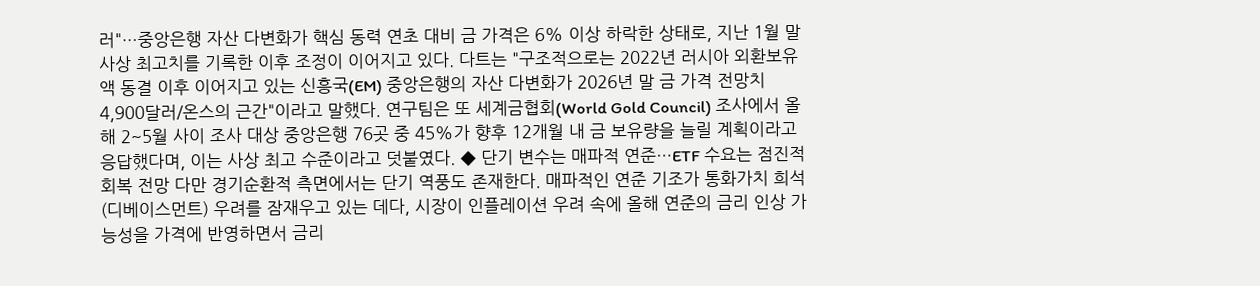러"…중앙은행 자산 다변화가 핵심 동력 연초 대비 금 가격은 6% 이상 하락한 상태로, 지난 1월 말 사상 최고치를 기록한 이후 조정이 이어지고 있다. 다트는 "구조적으로는 2022년 러시아 외환보유액 동결 이후 이어지고 있는 신흥국(EM) 중앙은행의 자산 다변화가 2026년 말 금 가격 전망치 4,900달러/온스의 근간"이라고 말했다. 연구팀은 또 세계금협회(World Gold Council) 조사에서 올해 2~5월 사이 조사 대상 중앙은행 76곳 중 45%가 향후 12개월 내 금 보유량을 늘릴 계획이라고 응답했다며, 이는 사상 최고 수준이라고 덧붙였다. ◆ 단기 변수는 매파적 연준…ETF 수요는 점진적 회복 전망 다만 경기순환적 측면에서는 단기 역풍도 존재한다. 매파적인 연준 기조가 통화가치 희석(디베이스먼트) 우려를 잠재우고 있는 데다, 시장이 인플레이션 우려 속에 올해 연준의 금리 인상 가능성을 가격에 반영하면서 금리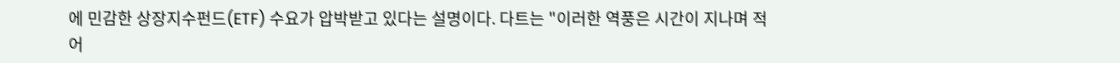에 민감한 상장지수펀드(ETF) 수요가 압박받고 있다는 설명이다. 다트는 "이러한 역풍은 시간이 지나며 적어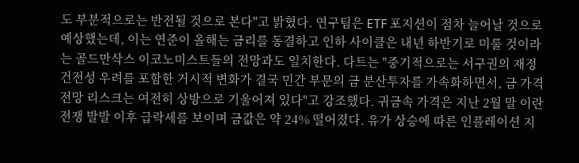도 부분적으로는 반전될 것으로 본다"고 밝혔다. 연구팀은 ETF 포지션이 점차 늘어날 것으로 예상했는데, 이는 연준이 올해는 금리를 동결하고 인하 사이클은 내년 하반기로 미룰 것이라는 골드만삭스 이코노미스트들의 전망과도 일치한다. 다트는 "중기적으로는 서구권의 재정 건전성 우려를 포함한 거시적 변화가 결국 민간 부문의 금 분산투자를 가속화하면서, 금 가격 전망 리스크는 여전히 상방으로 기울어져 있다"고 강조했다. 귀금속 가격은 지난 2월 말 이란 전쟁 발발 이후 급락세를 보이며 금값은 약 24% 떨어졌다. 유가 상승에 따른 인플레이션 지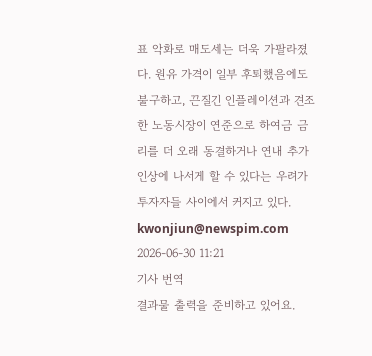표 악화로 매도세는 더욱 가팔라졌다. 원유 가격이 일부 후퇴했음에도 불구하고, 끈질긴 인플레이션과 견조한 노동시장이 연준으로 하여금 금리를 더 오래 동결하거나 연내 추가 인상에 나서게 할 수 있다는 우려가 투자자들 사이에서 커지고 있다. kwonjiun@newspim.com 2026-06-30 11:21
기사 번역
결과물 출력을 준비하고 있어요.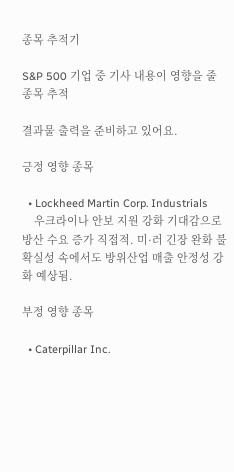종목 추적기

S&P 500 기업 중 기사 내용이 영향을 줄 종목 추적

결과물 출력을 준비하고 있어요.

긍정 영향 종목

  • Lockheed Martin Corp. Industrials
    우크라이나 안보 지원 강화 기대감으로 방산 수요 증가 직접적. 미·러 긴장 완화 불확실성 속에서도 방위산업 매출 안정성 강화 예상됨.

부정 영향 종목

  • Caterpillar Inc.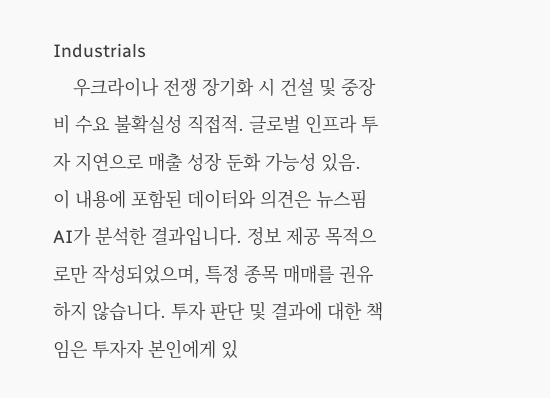Industrials
    우크라이나 전쟁 장기화 시 건설 및 중장비 수요 불확실성 직접적. 글로벌 인프라 투자 지연으로 매출 성장 둔화 가능성 있음.
이 내용에 포함된 데이터와 의견은 뉴스핌 AI가 분석한 결과입니다. 정보 제공 목적으로만 작성되었으며, 특정 종목 매매를 권유하지 않습니다. 투자 판단 및 결과에 대한 책임은 투자자 본인에게 있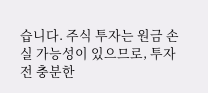습니다. 주식 투자는 원금 손실 가능성이 있으므로, 투자 전 충분한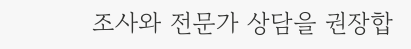조사와 전문가 상담을 권장합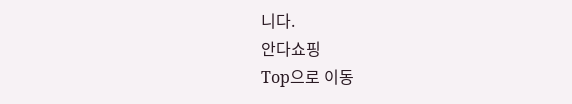니다.
안다쇼핑
Top으로 이동